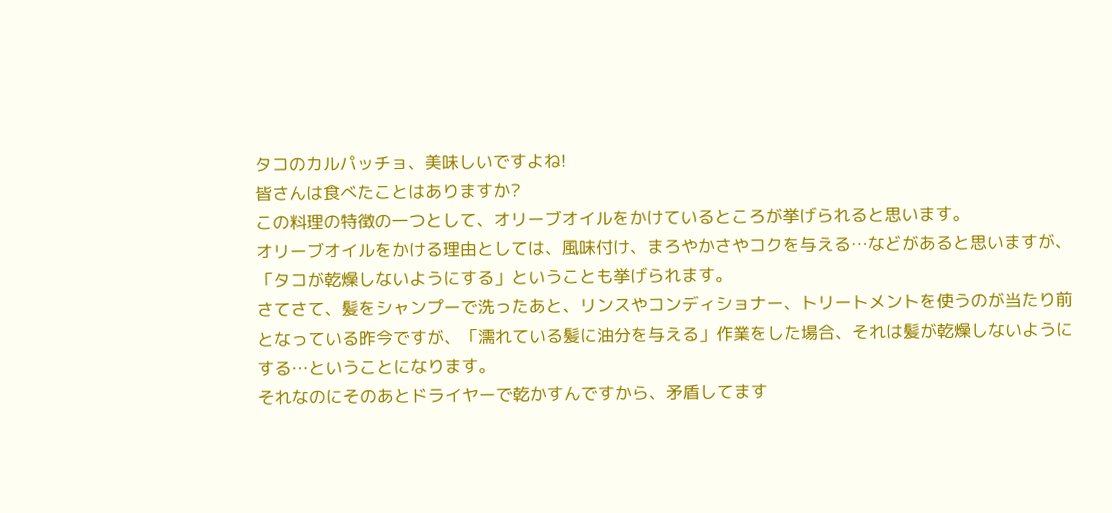タコのカルパッチョ、美味しいですよね!
皆さんは食べたことはありますか?
この料理の特徴の一つとして、オリーブオイルをかけているところが挙げられると思います。
オリーブオイルをかける理由としては、風味付け、まろやかさやコクを与える…などがあると思いますが、「タコが乾燥しないようにする」ということも挙げられます。
さてさて、髪をシャンプーで洗ったあと、リンスやコンディショナー、トリートメントを使うのが当たり前となっている昨今ですが、「濡れている髪に油分を与える」作業をした場合、それは髪が乾燥しないようにする…ということになります。
それなのにそのあとドライヤーで乾かすんですから、矛盾してます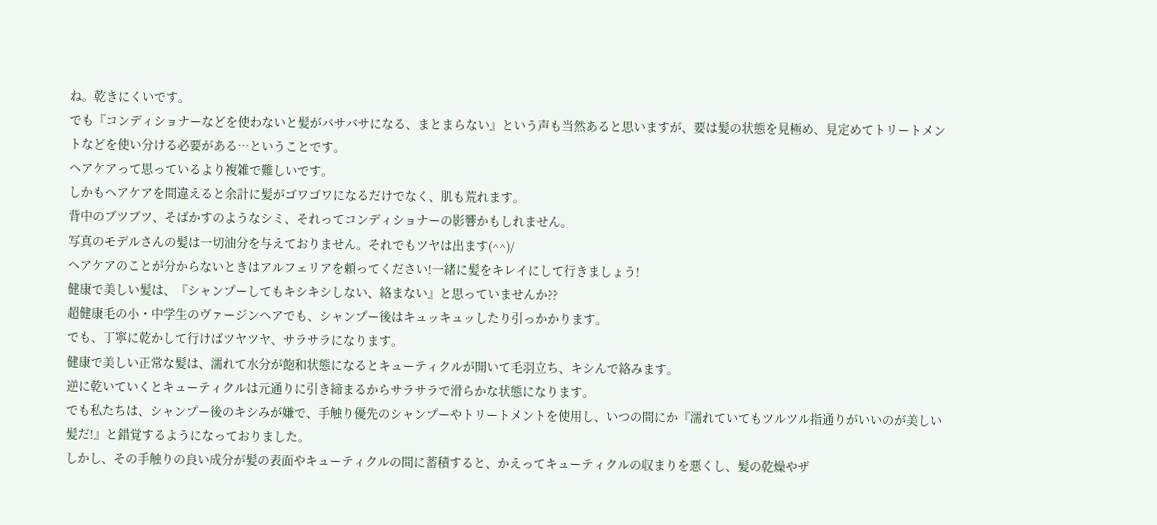ね。乾きにくいです。
でも『コンディショナーなどを使わないと髪がバサバサになる、まとまらない』という声も当然あると思いますが、要は髪の状態を見極め、見定めてトリートメントなどを使い分ける必要がある…ということです。
ヘアケアって思っているより複雑で難しいです。
しかもヘアケアを間違えると余計に髪がゴワゴワになるだけでなく、肌も荒れます。
背中のブツブツ、そばかすのようなシミ、それってコンディショナーの影響かもしれません。
写真のモデルさんの髪は一切油分を与えておりません。それでもツヤは出ます(^^)/
ヘアケアのことが分からないときはアルフェリアを頼ってください!一緒に髪をキレイにして行きましょう!
健康で美しい髪は、『シャンプーしてもキシキシしない、絡まない』と思っていませんか??
超健康毛の小・中学生のヴァージンヘアでも、シャンプー後はキュッキュッしたり引っかかります。
でも、丁寧に乾かして行けばツヤツヤ、サラサラになります。
健康で美しい正常な髪は、濡れて水分が飽和状態になるとキューティクルが開いて毛羽立ち、キシんで絡みます。
逆に乾いていくとキューティクルは元通りに引き締まるからサラサラで滑らかな状態になります。
でも私たちは、シャンプー後のキシみが嫌で、手触り優先のシャンプーやトリートメントを使用し、いつの間にか『濡れていてもツルツル指通りがいいのが美しい髪だ!』と錯覚するようになっておりました。
しかし、その手触りの良い成分が髪の表面やキューティクルの間に蓄積すると、かえってキューティクルの収まりを悪くし、髪の乾燥やザ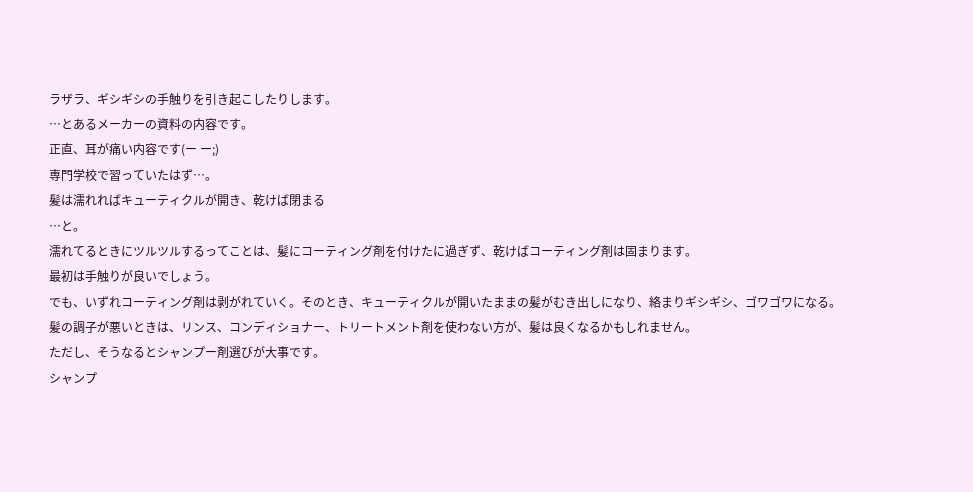ラザラ、ギシギシの手触りを引き起こしたりします。
…とあるメーカーの資料の内容です。
正直、耳が痛い内容です(ー ー;)
専門学校で習っていたはず…。
髪は濡れればキューティクルが開き、乾けば閉まる
…と。
濡れてるときにツルツルするってことは、髪にコーティング剤を付けたに過ぎず、乾けばコーティング剤は固まります。
最初は手触りが良いでしょう。
でも、いずれコーティング剤は剥がれていく。そのとき、キューティクルが開いたままの髪がむき出しになり、絡まりギシギシ、ゴワゴワになる。
髪の調子が悪いときは、リンス、コンディショナー、トリートメント剤を使わない方が、髪は良くなるかもしれません。
ただし、そうなるとシャンプー剤選びが大事です。
シャンプ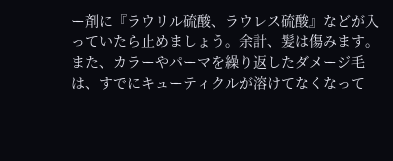ー剤に『ラウリル硫酸、ラウレス硫酸』などが入っていたら止めましょう。余計、髪は傷みます。
また、カラーやパーマを繰り返したダメージ毛は、すでにキューティクルが溶けてなくなって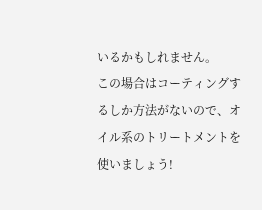いるかもしれません。
この場合はコーティングするしか方法がないので、オイル系のトリートメントを使いましょう!